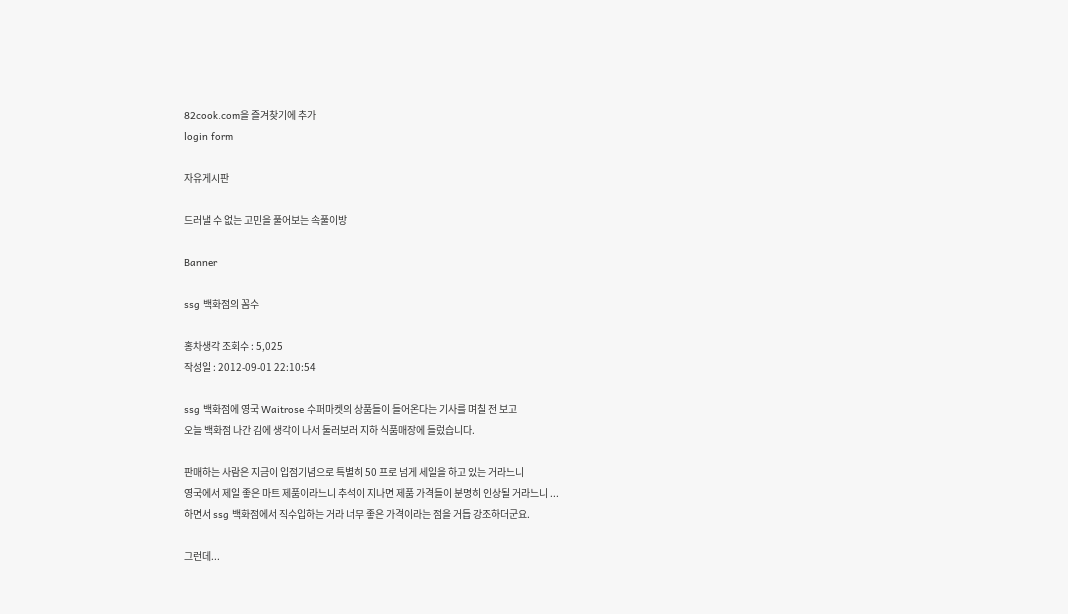82cook.com을 즐겨찾기에 추가
login form

자유게시판

드러낼 수 없는 고민을 풀어보는 속풀이방

Banner

ssg 백화점의 꼼수

홍차생각 조회수 : 5,025
작성일 : 2012-09-01 22:10:54

ssg 백화점에 영국 Waitrose 수퍼마켓의 상품들이 들어온다는 기사를 며칠 전 보고
오늘 백화점 나간 김에 생각이 나서 둘러보러 지하 식품매장에 들렀습니다.

판매하는 사람은 지금이 입점기념으로 특별히 50 프로 넘게 세일을 하고 있는 거라느니
영국에서 제일 좋은 마트 제품이라느니 추석이 지나면 제품 가격들이 분명히 인상될 거라느니 ...
하면서 ssg 백화점에서 직수입하는 거라 너무 좋은 가격이라는 점을 거듭 강조하더군요.

그런데...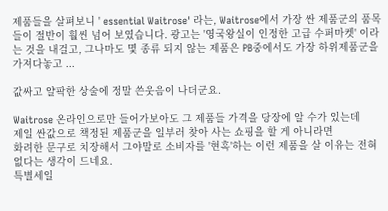제품들을 살펴보니 ' essential Waitrose' 라는, Waitrose에서 가장 싼 제품군의 품목들이 절반이 훨씬 넘어 보였습니다. 광고는 '영국왕실이 인정한 고급 수퍼마켓' 이라는 것을 내걸고, 그나마도 몇 종류 되지 않는 제품은 PB중에서도 가장 하위제품군을 가져다놓고 ...

값싸고 얄팍한 상술에 정말 쓴웃음이 나더군요.

Waitrose 온라인으로만 들어가보아도 그 제품들 가격을 당장에 알 수가 있는데
제일 싼값으로 책정된 제품군을 일부러 찾아 사는 쇼핑을 할 게 아니라면
화려한 문구로 치장해서 그야말로 소비자를 '현혹'하는 이런 제품을 살 이유는 전혀 없다는 생각이 드네요.
특별세일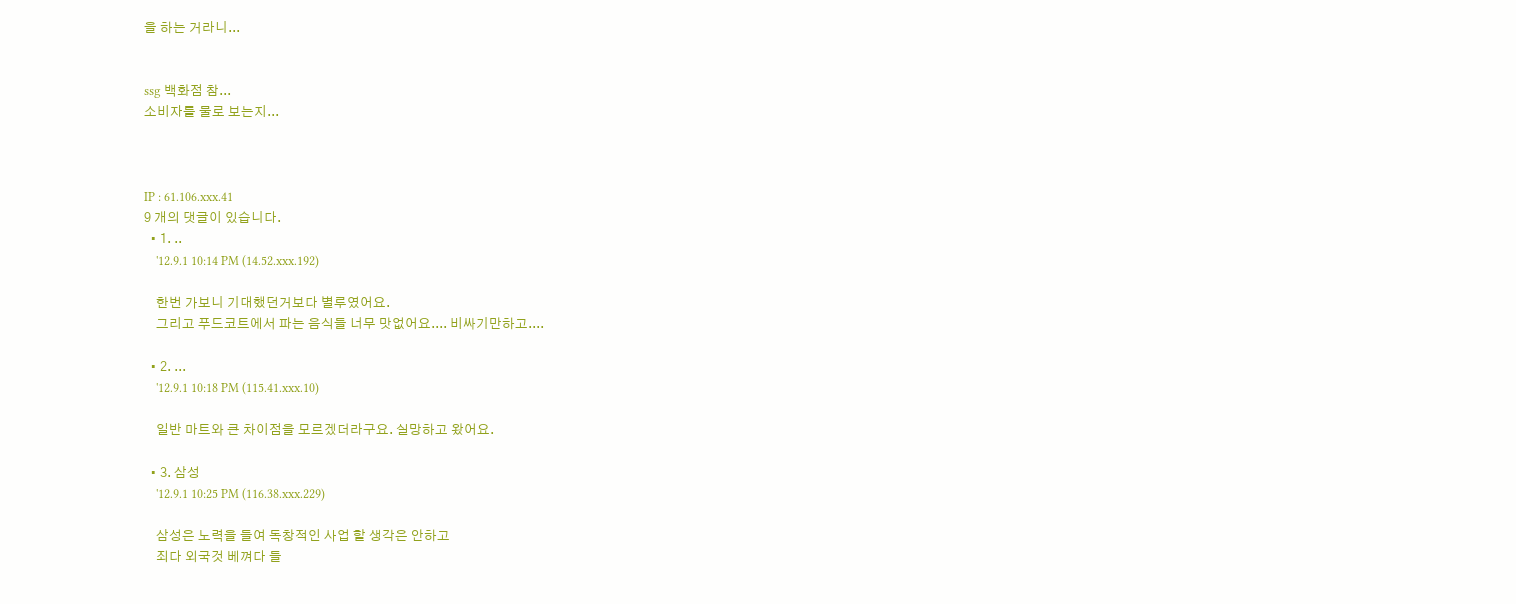을 하는 거라니...


ssg 백화점 참...
소비자를 물로 보는지...



IP : 61.106.xxx.41
9 개의 댓글이 있습니다.
  • 1. ..
    '12.9.1 10:14 PM (14.52.xxx.192)

    한번 가보니 기대했던거보다 별루였어요.
    그리고 푸드코트에서 파는 음식들 너무 맛없어요.... 비싸기만하고....

  • 2. ...
    '12.9.1 10:18 PM (115.41.xxx.10)

    일반 마트와 큰 차이점을 모르겠더라구요. 실망하고 왔어요.

  • 3. 삼성
    '12.9.1 10:25 PM (116.38.xxx.229)

    삼성은 노력을 들여 독창적인 사업 할 생각은 안하고
    죄다 외국것 베껴다 들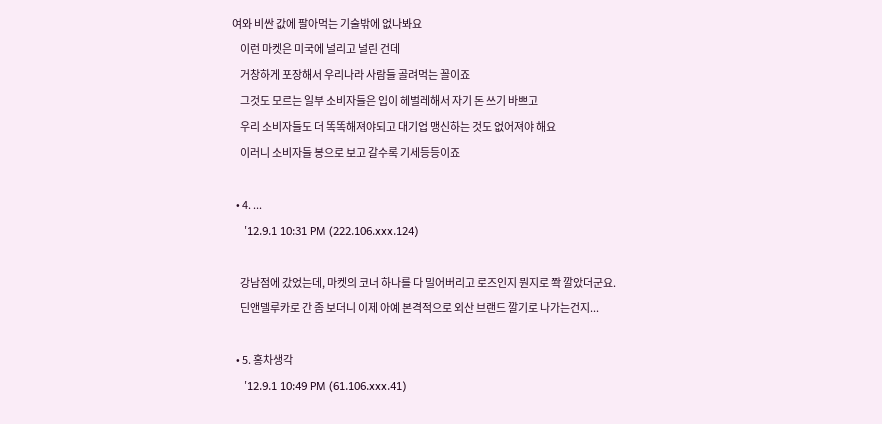여와 비싼 값에 팔아먹는 기술밖에 없나봐요
    이런 마켓은 미국에 널리고 널린 건데
    거창하게 포장해서 우리나라 사람들 골려먹는 꼴이죠
    그것도 모르는 일부 소비자들은 입이 헤벌레해서 자기 돈 쓰기 바쁘고
    우리 소비자들도 더 똑똑해져야되고 대기업 맹신하는 것도 없어져야 해요
    이러니 소비자들 봉으로 보고 갈수록 기세등등이죠

  • 4. ...
    '12.9.1 10:31 PM (222.106.xxx.124)

    강남점에 갔었는데, 마켓의 코너 하나를 다 밀어버리고 로즈인지 뭔지로 쫙 깔았더군요.
    딘앤델루카로 간 좀 보더니 이제 아예 본격적으로 외산 브랜드 깔기로 나가는건지...

  • 5. 홍차생각
    '12.9.1 10:49 PM (61.106.xxx.41)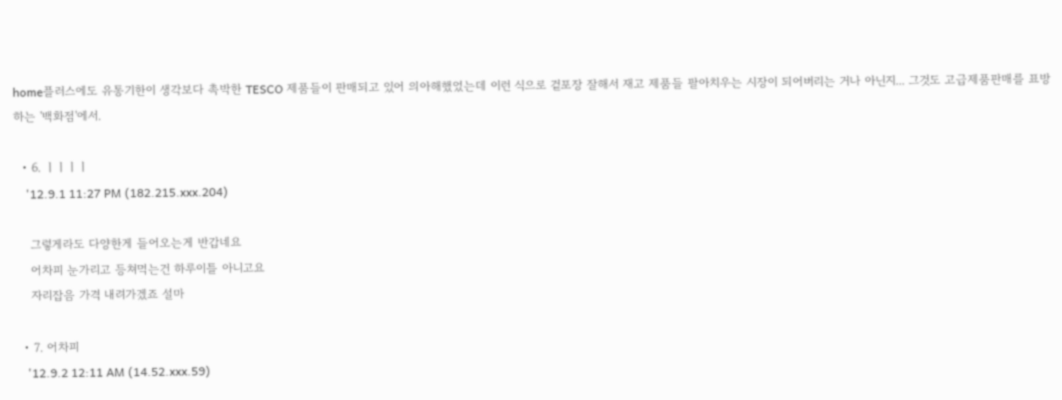home플러스에도 유통기한이 생각보다 촉박한 TESCO 제품들이 판매되고 있어 의아해했었는데 이런 식으로 겉포장 잘해서 재고 제품들 팔아치우는 시장이 되어버리는 거나 아닌지... 그것도 고급제품판매를 표방하는 '백화점'에서.

  • 6. ㅣㅣㅣㅣ
    '12.9.1 11:27 PM (182.215.xxx.204)

    그렇게라도 다양한게 들어오는게 반갑네요
    어차피 눈가리고 등쳐먹는건 하루이틀 아니고요
    자리잡음 가격 내려가겠죠 설마

  • 7. 어차피
    '12.9.2 12:11 AM (14.52.xxx.59)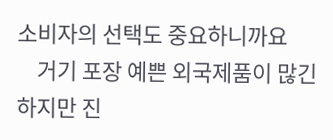소비자의 선택도 중요하니까요
    거기 포장 예쁜 외국제품이 많긴 하지만 진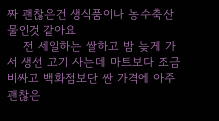짜 괜찮은건 생식품이나 농수축산물인것 같아요
    전 세일하는 쌀하고 밤 늦게 가서 생선 고기 사는데 마트보다 조금 비싸고 백화점보단 싼 가격에 아주 괜찮은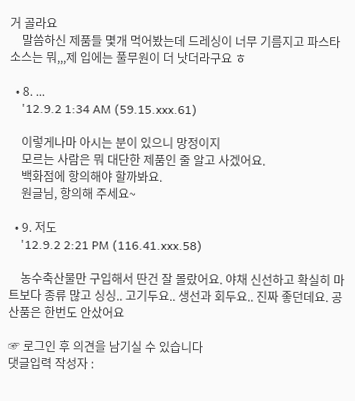거 골라요
    말씀하신 제품들 몇개 먹어봤는데 드레싱이 너무 기름지고 파스타 소스는 뭐,,,제 입에는 풀무원이 더 낫더라구요 ㅎ

  • 8. ...
    '12.9.2 1:34 AM (59.15.xxx.61)

    이렇게나마 아시는 분이 있으니 망정이지
    모르는 사람은 뭐 대단한 제품인 줄 알고 사겠어요.
    백화점에 항의해야 할까봐요.
    원글님, 항의해 주세요~

  • 9. 저도
    '12.9.2 2:21 PM (116.41.xxx.58)

    농수축산물만 구입해서 딴건 잘 몰랐어요. 야채 신선하고 확실히 마트보다 종류 많고 싱싱.. 고기두요.. 생선과 회두요.. 진짜 좋던데요. 공산품은 한번도 안샀어요

☞ 로그인 후 의견을 남기실 수 있습니다
댓글입력 작성자 :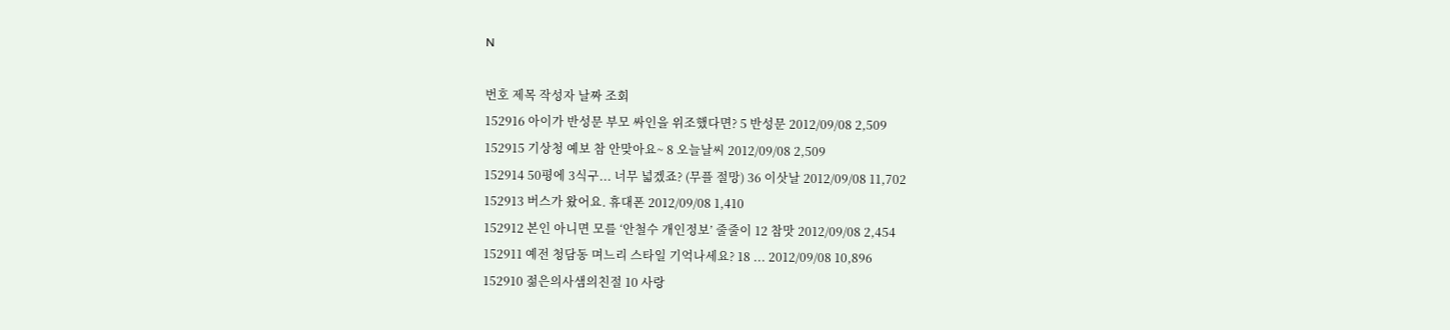N

번호 제목 작성자 날짜 조회
152916 아이가 반성문 부모 싸인을 위조했다면? 5 반성문 2012/09/08 2,509
152915 기상청 예보 참 안맞아요~ 8 오늘날씨 2012/09/08 2,509
152914 50평에 3식구... 너무 넓겠죠? (무플 절망) 36 이삿날 2012/09/08 11,702
152913 버스가 왔어요. 휴대폰 2012/09/08 1,410
152912 본인 아니면 모를 ‘안철수 개인정보’ 줄줄이 12 참맛 2012/09/08 2,454
152911 예전 청담동 며느리 스타일 기억나세요? 18 ... 2012/09/08 10,896
152910 젊은의사샘의친절 10 사랑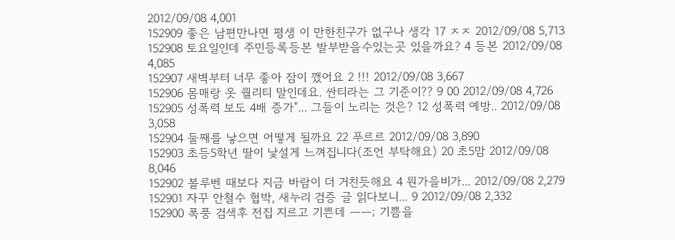2012/09/08 4,001
152909 좋은 남편만나면 평생 이 만한친구가 없구나 생각 17 ㅈㅈ 2012/09/08 5,713
152908 토요일인데 주민등록등본 발부받을수있는곳 있을까요? 4 등본 2012/09/08 4,085
152907 새벽부터 너무 좋아 잠이 깼어요 2 !!! 2012/09/08 3,667
152906 몸매랑 옷 퀄리티 말인데요. 싼티라는 그 기준이?? 9 00 2012/09/08 4,726
152905 성폭력 보도 4배 증가"... 그들이 노리는 것은? 12 성폭력 예방.. 2012/09/08 3,058
152904 둘째를 낳으면 어떻게 될까요 22 푸르르 2012/09/08 3,890
152903 초등5학년 딸이 낯설게 느껴집니다(조언 부탁해요) 20 초5맘 2012/09/08 8,046
152902 볼루벤 때보다 지금 바람이 더 거친듯해요 4 뭔가을비가... 2012/09/08 2,279
152901 자꾸 안철수 협박, 새누리 검증 글 읽다보니... 9 2012/09/08 2,332
152900 폭풍 검색후 전집 지르고 기쁜데 ㅡㅡ; 기쁨을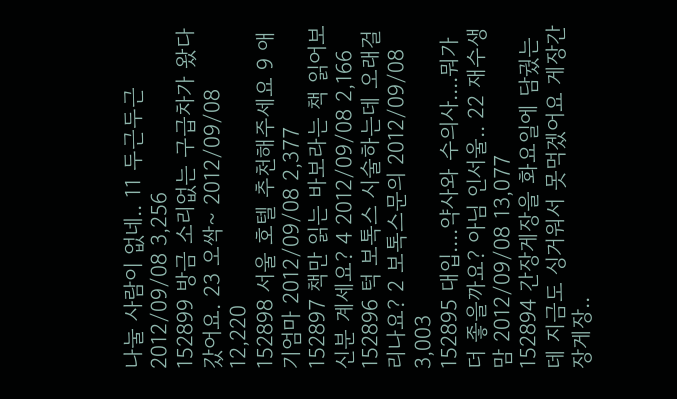나눌 사람이 없네.. 11 두근두근 2012/09/08 3,256
152899 방금 소리없는 구급차가 왔다갔어요. 23 오싹~ 2012/09/08 12,220
152898 서울 호텔 추천해주세요 9 애기엄마 2012/09/08 2,377
152897 책만 읽는 바보라는 책 읽어보신분 계세요? 4 2012/09/08 2,166
152896 턱 보톡스 시술하는데 오래걸리나요? 2 보톡스문의 2012/09/08 3,003
152895 대입....약사와 수의사....뭐가 더 좋을까요? 아님 인서울.. 22 재수생맘 2012/09/08 13,077
152894 간장게장을 화요일에 담궜는데 지금도 싱거워서 못먹겠어요 게장간장게장..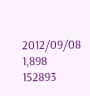2012/09/08 1,898
152893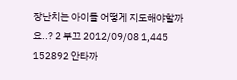장난치는 아이들 어떻게 지도해야할까요..? 2 부끄 2012/09/08 1,445
152892 안타까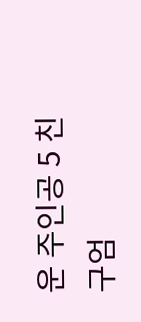운 주인공 5 친구엄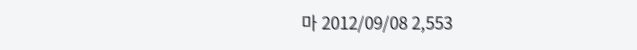마 2012/09/08 2,553